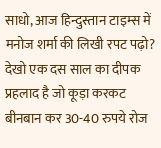साधो, आज हिन्दुस्तान टाइम्स में मनोज शर्मा की लिखी रपट पढ़ो? देखो एक दस साल का दीपक प्रहलाद है जो कूड़ा करकट बीनबान कर 30-40 रुपये रोज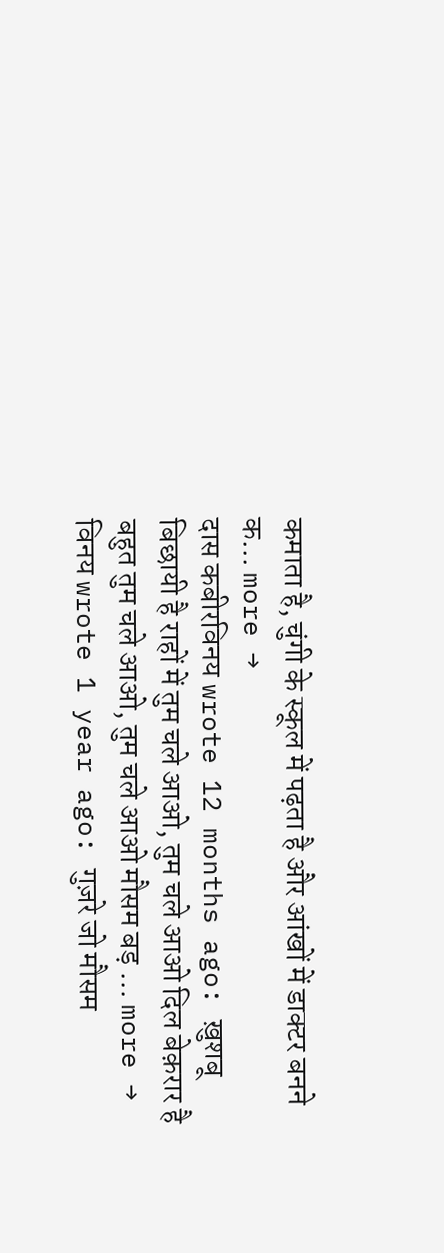कमाता है, चुंगी के स्कूल में पढ़ता है और आंखों में डाक्टर बनने क… more →
दास कबीरविनय wrote 12 months ago: ख़ुशबू बिछायी है राहों में तुम चले आओ, तुम चले आओ दिल बेक़रार है बहुत तुम चले आओ, तुम चले आओ मौसम बड़ … more →
विनय wrote 1 year ago: गुज़रे जो मौसम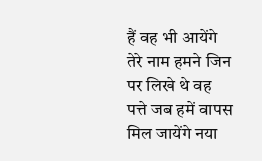हैं वह भी आयेंगे तेरे नाम हमने जिन पर लिखे थे वह पत्ते जब हमें वापस मिल जायेंगे नया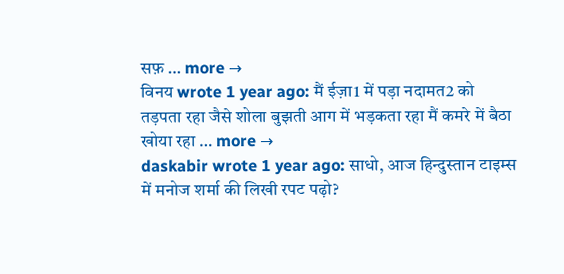सफ़ … more →
विनय wrote 1 year ago: मैं ईज़ा1 में पड़ा नदामत2 को तड़पता रहा जैसे शोला बुझती आग में भड़कता रहा मैं कमरे में बैठा खोया रहा … more →
daskabir wrote 1 year ago: साधो, आज हिन्दुस्तान टाइम्स में मनोज शर्मा की लिखी रपट पढ़ो?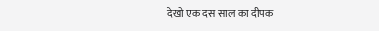देखो एक दस साल का दीपक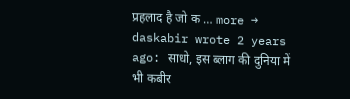प्रहलाद है जो क … more →
daskabir wrote 2 years ago: साधो, इस ब्लाग की दुनिया में भी कबीर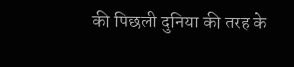की पिछली दुनिया की तरह के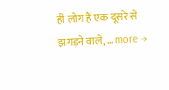ही लोग हैं एक दूसरे से झगड़ने वाले, … more →